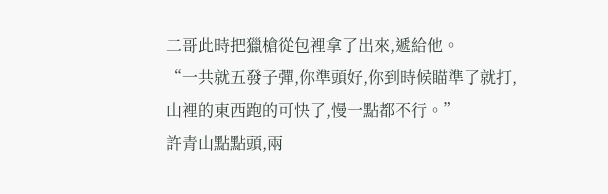二哥此時把獵槍從包裡拿了出來,遞給他。
“一共就五發子彈,你準頭好,你到時候瞄準了就打,山裡的東西跑的可快了,慢一點都不行。”
許青山點點頭,兩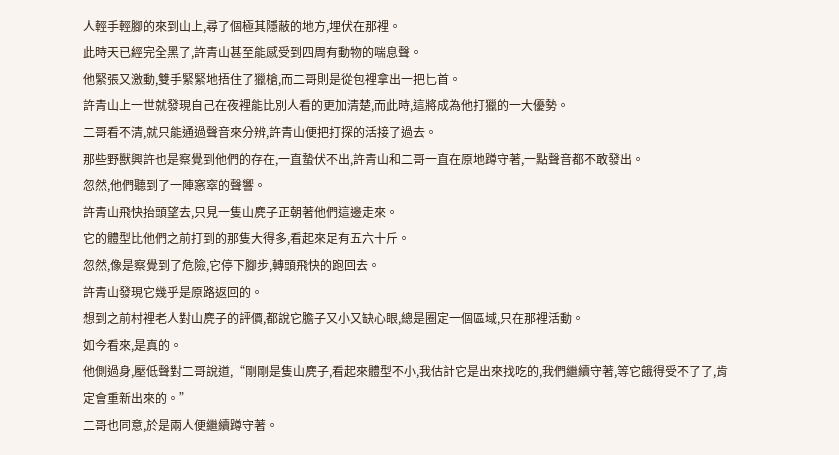人輕手輕腳的來到山上,尋了個極其隱蔽的地方,埋伏在那裡。
此時天已經完全黑了,許青山甚至能感受到四周有動物的喘息聲。
他緊張又激動,雙手緊緊地捂住了獵槍,而二哥則是從包裡拿出一把匕首。
許青山上一世就發現自己在夜裡能比別人看的更加清楚,而此時,這將成為他打獵的一大優勢。
二哥看不清,就只能通過聲音來分辨,許青山便把打探的活接了過去。
那些野獸興許也是察覺到他們的存在,一直蟄伏不出,許青山和二哥一直在原地蹲守著,一點聲音都不敢發出。
忽然,他們聽到了一陣窸窣的聲響。
許青山飛快抬頭望去,只見一隻山麂子正朝著他們這邊走來。
它的體型比他們之前打到的那隻大得多,看起來足有五六十斤。
忽然,像是察覺到了危險,它停下腳步,轉頭飛快的跑回去。
許青山發現它幾乎是原路返回的。
想到之前村裡老人對山麂子的評價,都說它膽子又小又缺心眼,總是圈定一個區域,只在那裡活動。
如今看來,是真的。
他側過身,壓低聲對二哥說道,“剛剛是隻山麂子,看起來體型不小,我估計它是出來找吃的,我們繼續守著,等它餓得受不了了,肯定會重新出來的。”
二哥也同意,於是兩人便繼續蹲守著。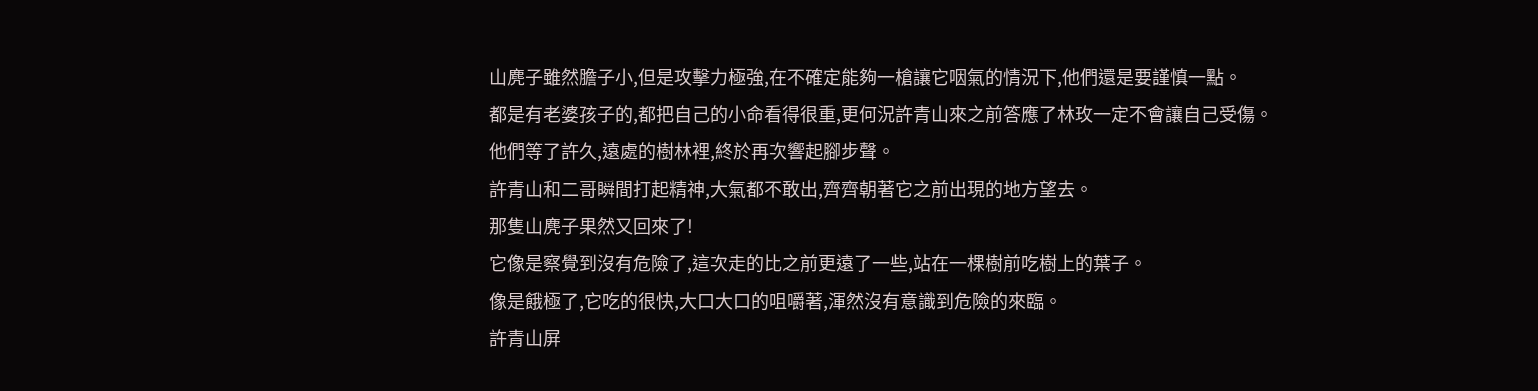山麂子雖然膽子小,但是攻擊力極強,在不確定能夠一槍讓它咽氣的情況下,他們還是要謹慎一點。
都是有老婆孩子的,都把自己的小命看得很重,更何況許青山來之前答應了林玫一定不會讓自己受傷。
他們等了許久,遠處的樹林裡,終於再次響起腳步聲。
許青山和二哥瞬間打起精神,大氣都不敢出,齊齊朝著它之前出現的地方望去。
那隻山麂子果然又回來了!
它像是察覺到沒有危險了,這次走的比之前更遠了一些,站在一棵樹前吃樹上的葉子。
像是餓極了,它吃的很快,大口大口的咀嚼著,渾然沒有意識到危險的來臨。
許青山屏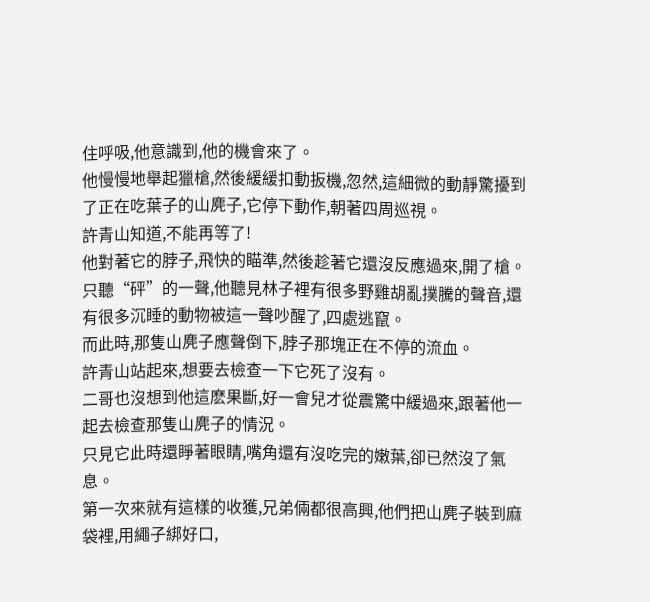住呼吸,他意識到,他的機會來了。
他慢慢地舉起獵槍,然後緩緩扣動扳機,忽然,這細微的動靜驚擾到了正在吃葉子的山麂子,它停下動作,朝著四周巡視。
許青山知道,不能再等了!
他對著它的脖子,飛快的瞄準,然後趁著它還沒反應過來,開了槍。
只聽“砰”的一聲,他聽見林子裡有很多野雞胡亂撲騰的聲音,還有很多沉睡的動物被這一聲吵醒了,四處逃竄。
而此時,那隻山麂子應聲倒下,脖子那塊正在不停的流血。
許青山站起來,想要去檢查一下它死了沒有。
二哥也沒想到他這麽果斷,好一會兒才從震驚中緩過來,跟著他一起去檢查那隻山麂子的情況。
只見它此時還睜著眼睛,嘴角還有沒吃完的嫩葉,卻已然沒了氣息。
第一次來就有這樣的收獲,兄弟倆都很高興,他們把山麂子裝到麻袋裡,用繩子綁好口,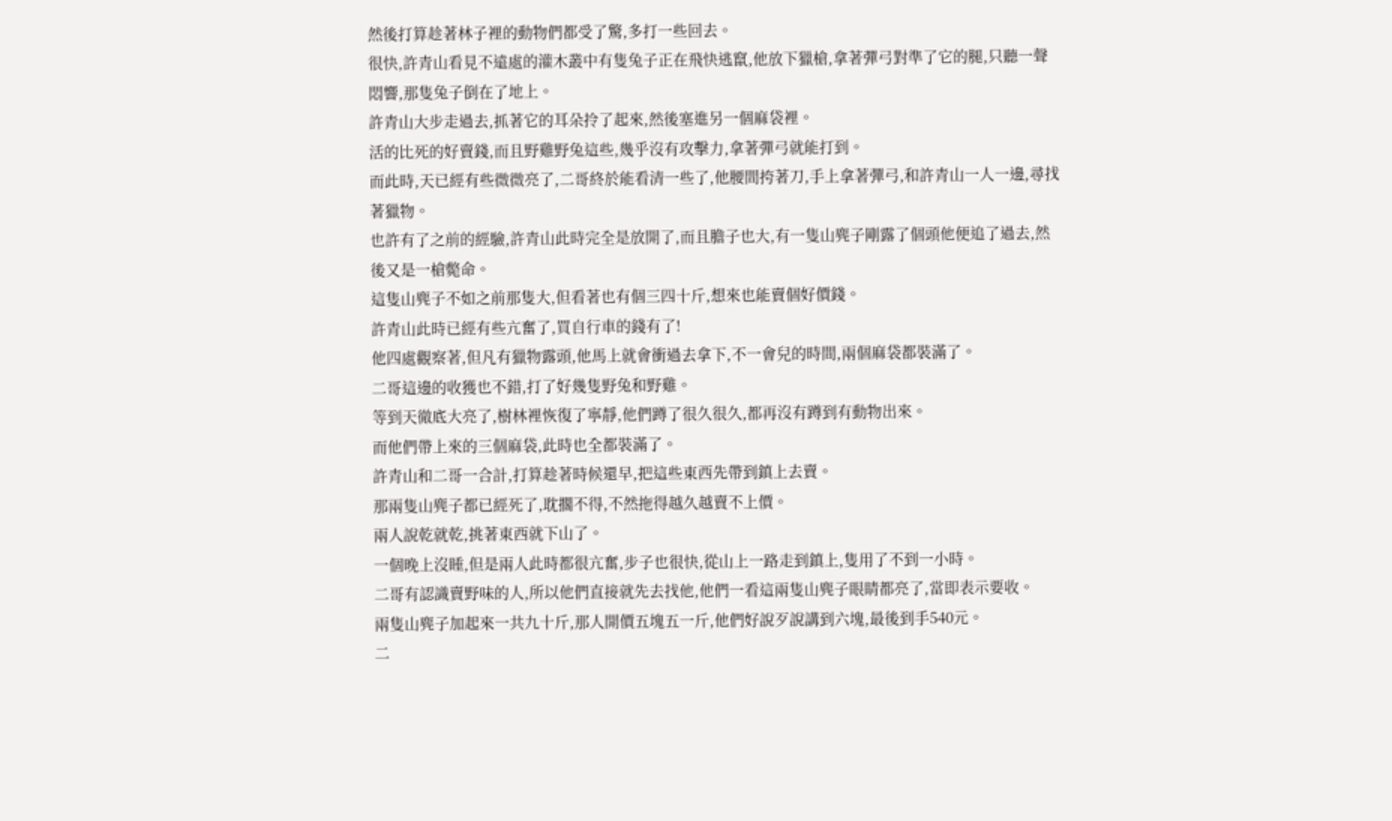然後打算趁著林子裡的動物們都受了驚,多打一些回去。
很快,許青山看見不遠處的灌木叢中有隻兔子正在飛快逃竄,他放下獵槍,拿著彈弓對準了它的腿,只聽一聲悶響,那隻兔子倒在了地上。
許青山大步走過去,抓著它的耳朵拎了起來,然後塞進另一個麻袋裡。
活的比死的好賣錢,而且野雞野兔這些,幾乎沒有攻擊力,拿著彈弓就能打到。
而此時,天已經有些微微亮了,二哥終於能看清一些了,他腰間挎著刀,手上拿著彈弓,和許青山一人一邊,尋找著獵物。
也許有了之前的經驗,許青山此時完全是放開了,而且膽子也大,有一隻山麂子剛露了個頭他便追了過去,然後又是一槍斃命。
這隻山麂子不如之前那隻大,但看著也有個三四十斤,想來也能賣個好價錢。
許青山此時已經有些亢奮了,買自行車的錢有了!
他四處觀察著,但凡有獵物露頭,他馬上就會衝過去拿下,不一會兒的時間,兩個麻袋都裝滿了。
二哥這邊的收獲也不錯,打了好幾隻野兔和野雞。
等到天徹底大亮了,樹林裡恢復了寧靜,他們蹲了很久很久,都再沒有蹲到有動物出來。
而他們帶上來的三個麻袋,此時也全都裝滿了。
許青山和二哥一合計,打算趁著時候還早,把這些東西先帶到鎮上去賣。
那兩隻山麂子都已經死了,耽擱不得,不然拖得越久越賣不上價。
兩人說乾就乾,挑著東西就下山了。
一個晚上沒睡,但是兩人此時都很亢奮,步子也很快,從山上一路走到鎮上,隻用了不到一小時。
二哥有認識賣野味的人,所以他們直接就先去找他,他們一看這兩隻山麂子眼睛都亮了,當即表示要收。
兩隻山麂子加起來一共九十斤,那人開價五塊五一斤,他們好說歹說講到六塊,最後到手540元。
二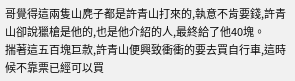哥覺得這兩隻山麂子都是許青山打來的,執意不肯要錢,許青山卻說獵槍是他的,也是他介紹的人,最終給了他40塊。
揣著這五百塊巨款,許青山便興致衝衝的要去買自行車,這時候不靠票已經可以買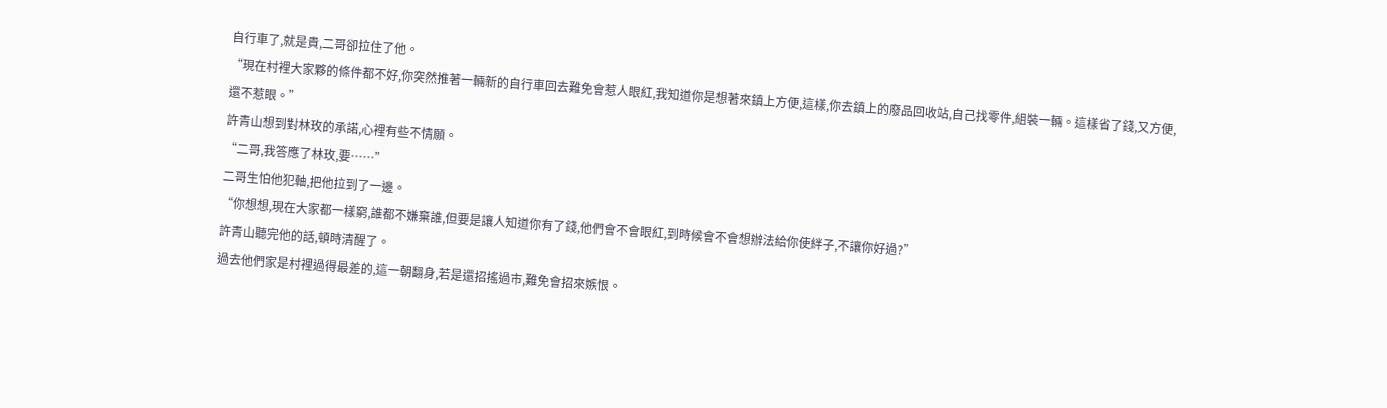自行車了,就是貴,二哥卻拉住了他。
“現在村裡大家夥的條件都不好,你突然推著一輛新的自行車回去難免會惹人眼紅,我知道你是想著來鎮上方便,這樣,你去鎮上的廢品回收站,自己找零件,組裝一輛。這樣省了錢,又方便,還不惹眼。”
許青山想到對林玫的承諾,心裡有些不情願。
“二哥,我答應了林玫,要……”
二哥生怕他犯軸,把他拉到了一邊。
“你想想,現在大家都一樣窮,誰都不嫌棄誰,但要是讓人知道你有了錢,他們會不會眼紅,到時候會不會想辦法給你使絆子,不讓你好過?”
許青山聽完他的話,頓時清醒了。
過去他們家是村裡過得最差的,這一朝翻身,若是還招搖過市,難免會招來嫉恨。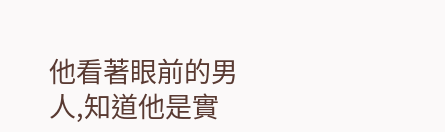他看著眼前的男人,知道他是實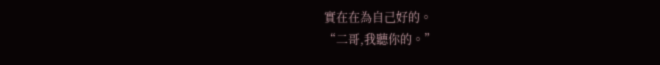實在在為自己好的。
“二哥,我聽你的。”